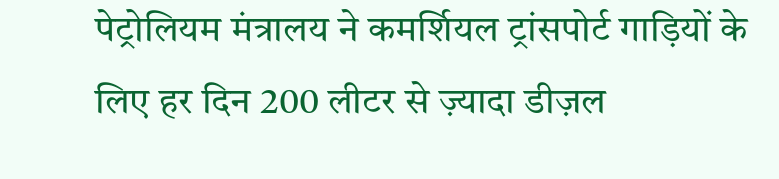पेट्रोलियम मंत्रालय ने कमर्शियल ट्रांसपोर्ट गाड़ियों के लिए हर दिन 200 लीटर से ज़्यादा डीज़ल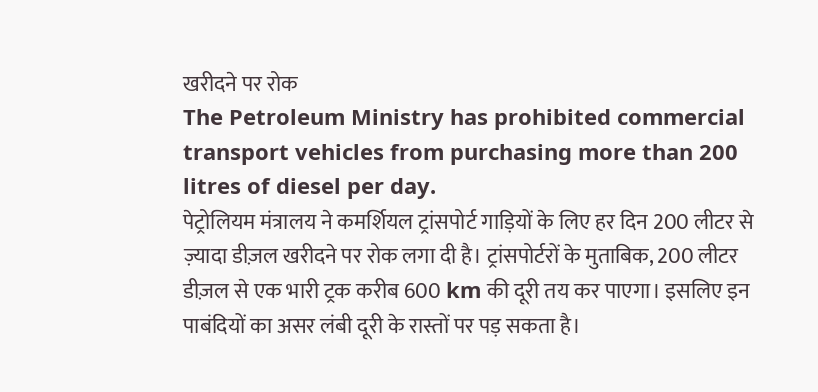खरीदने पर रोक
The Petroleum Ministry has prohibited commercial transport vehicles from purchasing more than 200 litres of diesel per day.
पेट्रोलियम मंत्रालय ने कमर्शियल ट्रांसपोर्ट गाड़ियों के लिए हर दिन 200 लीटर से ज़्यादा डीज़ल खरीदने पर रोक लगा दी है। ट्रांसपोर्टरों के मुताबिक, 200 लीटर डीज़ल से एक भारी ट्रक करीब 600 km की दूरी तय कर पाएगा। इसलिए इन पाबंदियों का असर लंबी दूरी के रास्तों पर पड़ सकता है।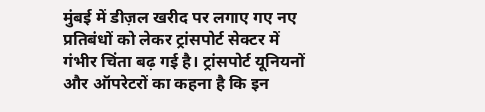मुंबई में डीज़ल खरीद पर लगाए गए नए प्रतिबंधों को लेकर ट्रांसपोर्ट सेक्टर में गंभीर चिंता बढ़ गई है। ट्रांसपोर्ट यूनियनों और ऑपरेटरों का कहना है कि इन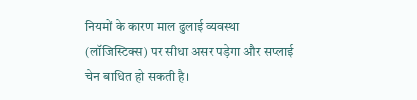नियमों के कारण माल ढुलाई व्यवस्था (लॉजिस्टिक्स) पर सीधा असर पड़ेगा और सप्लाई चेन बाधित हो सकती है।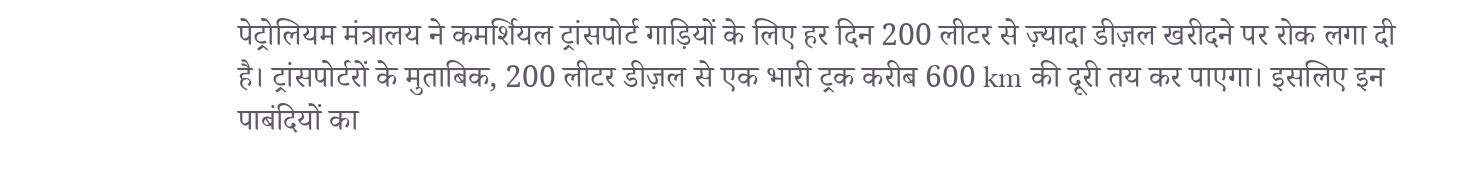पेट्रोलियम मंत्रालय ने कमर्शियल ट्रांसपोर्ट गाड़ियों के लिए हर दिन 200 लीटर से ज़्यादा डीज़ल खरीदने पर रोक लगा दी है। ट्रांसपोर्टरों के मुताबिक, 200 लीटर डीज़ल से एक भारी ट्रक करीब 600 km की दूरी तय कर पाएगा। इसलिए इन पाबंदियों का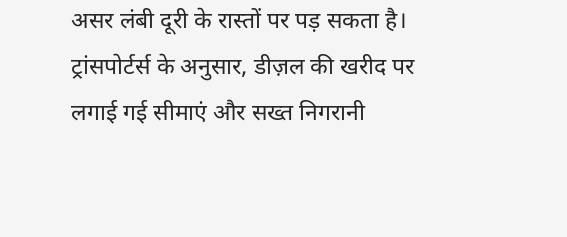असर लंबी दूरी के रास्तों पर पड़ सकता है।
ट्रांसपोर्टर्स के अनुसार, डीज़ल की खरीद पर लगाई गई सीमाएं और सख्त निगरानी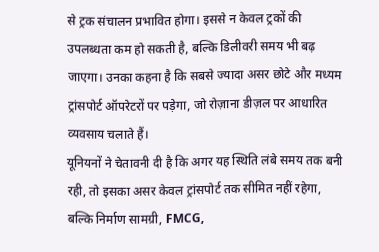से ट्रक संचालन प्रभावित होगा। इससे न केवल ट्रकों की उपलब्धता कम हो सकती है, बल्कि डिलीवरी समय भी बढ़ जाएगा। उनका कहना है कि सबसे ज्यादा असर छोटे और मध्यम ट्रांसपोर्ट ऑपरेटरों पर पड़ेगा, जो रोज़ाना डीज़ल पर आधारित व्यवसाय चलाते हैं।
यूनियनों ने चेतावनी दी है कि अगर यह स्थिति लंबे समय तक बनी रही, तो इसका असर केवल ट्रांसपोर्ट तक सीमित नहीं रहेगा, बल्कि निर्माण सामग्री, FMCG,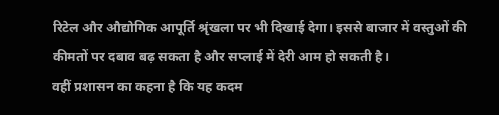रिटेल और औद्योगिक आपूर्ति श्रृंखला पर भी दिखाई देगा। इससे बाजार में वस्तुओं की कीमतों पर दबाव बढ़ सकता है और सप्लाई में देरी आम हो सकती है।
वहीं प्रशासन का कहना है कि यह कदम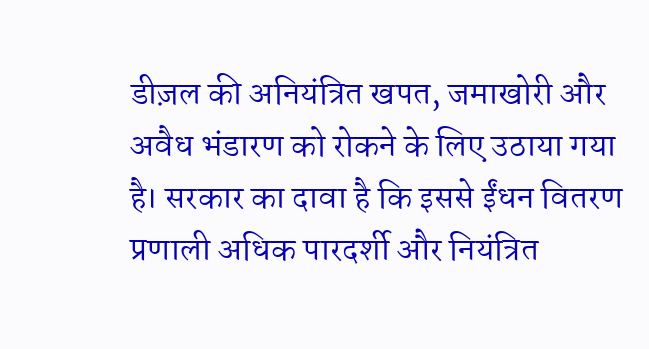डीज़ल की अनियंत्रित खपत, जमाखोरी और अवैध भंडारण को रोकने के लिए उठाया गया है। सरकार का दावा है कि इससे ईंधन वितरण प्रणाली अधिक पारदर्शी और नियंत्रित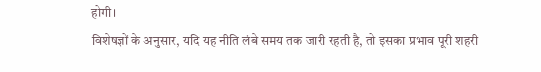होगी।
विशेषज्ञों के अनुसार, यदि यह नीति लंबे समय तक जारी रहती है, तो इसका प्रभाव पूरी शहरी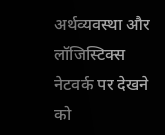अर्थव्यवस्था और लॉजिस्टिक्स नेटवर्क पर देखने को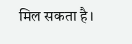मिल सकता है।